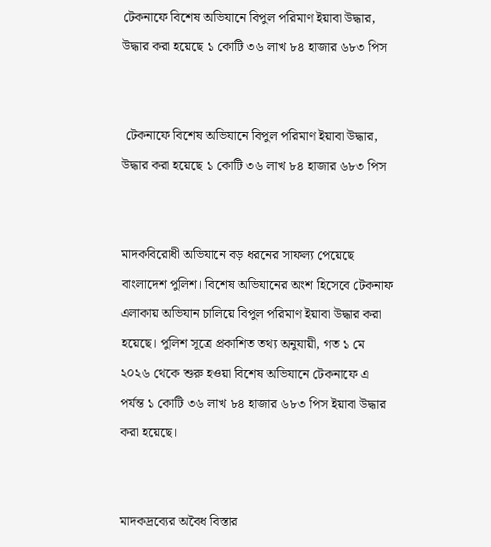টেকনাফে বিশেষ অভিযানে বিপুল পরিমাণ ইয়াবা উদ্ধার, উদ্ধার করা হয়েছে ১ কোটি ৩৬ লাখ ৮৪ হাজার ৬৮৩ পিস


 টেকনাফে বিশেষ অভিযানে বিপুল পরিমাণ ইয়াবা উদ্ধার, উদ্ধার করা হয়েছে ১ কোটি ৩৬ লাখ ৮৪ হাজার ৬৮৩ পিস


মাদকবিরোধী অভিযানে বড় ধরনের সাফল্য পেয়েছে বাংলাদেশ পুলিশ। বিশেষ অভিযানের অংশ হিসেবে টেকনাফ এলাকায় অভিযান চালিয়ে বিপুল পরিমাণ ইয়াবা উদ্ধার করা হয়েছে। পুলিশ সূত্রে প্রকাশিত তথ্য অনুযায়ী, গত ১ মে ২০২৬ থেকে শুরু হওয়া বিশেষ অভিযানে টেকনাফে এ পর্যন্ত ১ কোটি ৩৬ লাখ ৮৪ হাজার ৬৮৩ পিস ইয়াবা উদ্ধার করা হয়েছে।


মাদকদ্রব্যের অবৈধ বিস্তার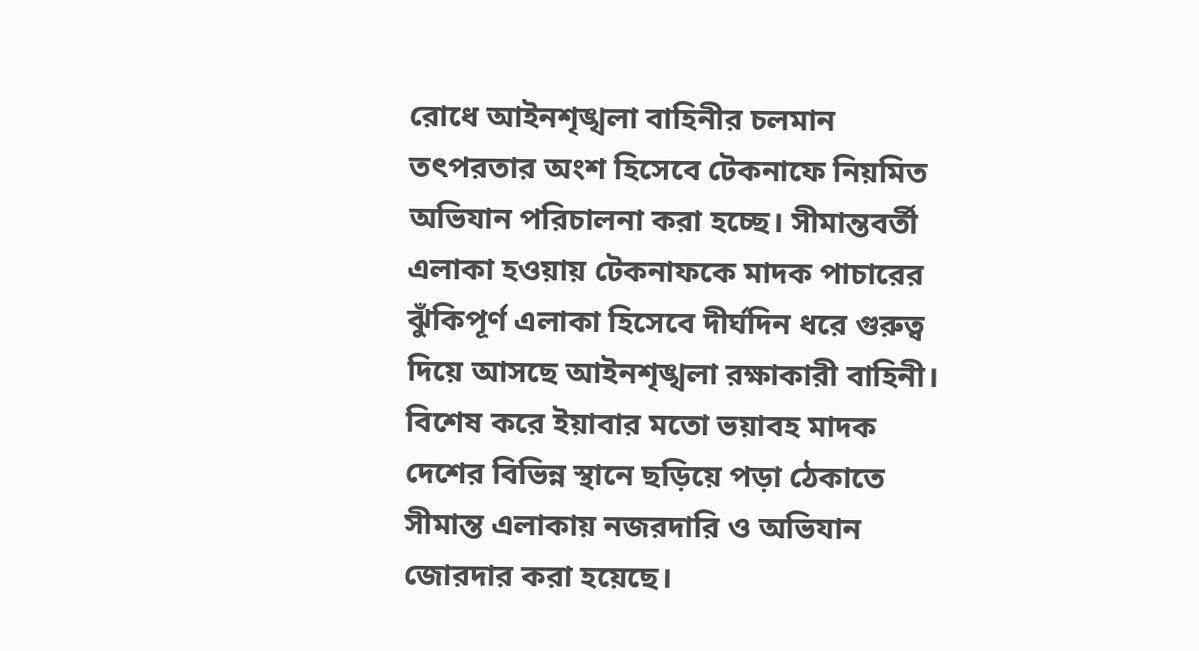রোধে আইনশৃঙ্খলা বাহিনীর চলমান তৎপরতার অংশ হিসেবে টেকনাফে নিয়মিত অভিযান পরিচালনা করা হচ্ছে। সীমান্তবর্তী এলাকা হওয়ায় টেকনাফকে মাদক পাচারের ঝুঁকিপূর্ণ এলাকা হিসেবে দীর্ঘদিন ধরে গুরুত্ব দিয়ে আসছে আইনশৃঙ্খলা রক্ষাকারী বাহিনী। বিশেষ করে ইয়াবার মতো ভয়াবহ মাদক দেশের বিভিন্ন স্থানে ছড়িয়ে পড়া ঠেকাতে সীমান্ত এলাকায় নজরদারি ও অভিযান জোরদার করা হয়েছে।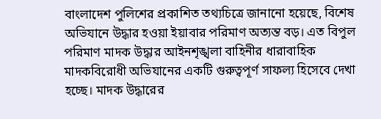বাংলাদেশ পুলিশের প্রকাশিত তথ্যচিত্রে জানানো হয়েছে, বিশেষ অভিযানে উদ্ধার হওয়া ইয়াবার পরিমাণ অত্যন্ত বড়। এত বিপুল পরিমাণ মাদক উদ্ধার আইনশৃঙ্খলা বাহিনীর ধারাবাহিক মাদকবিরোধী অভিযানের একটি গুরুত্বপূর্ণ সাফল্য হিসেবে দেখা হচ্ছে। মাদক উদ্ধারের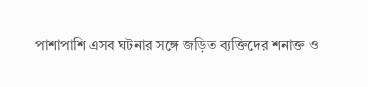পাশাপাশি এসব ঘটনার সঙ্গে জড়িত ব্যক্তিদের শনাক্ত ও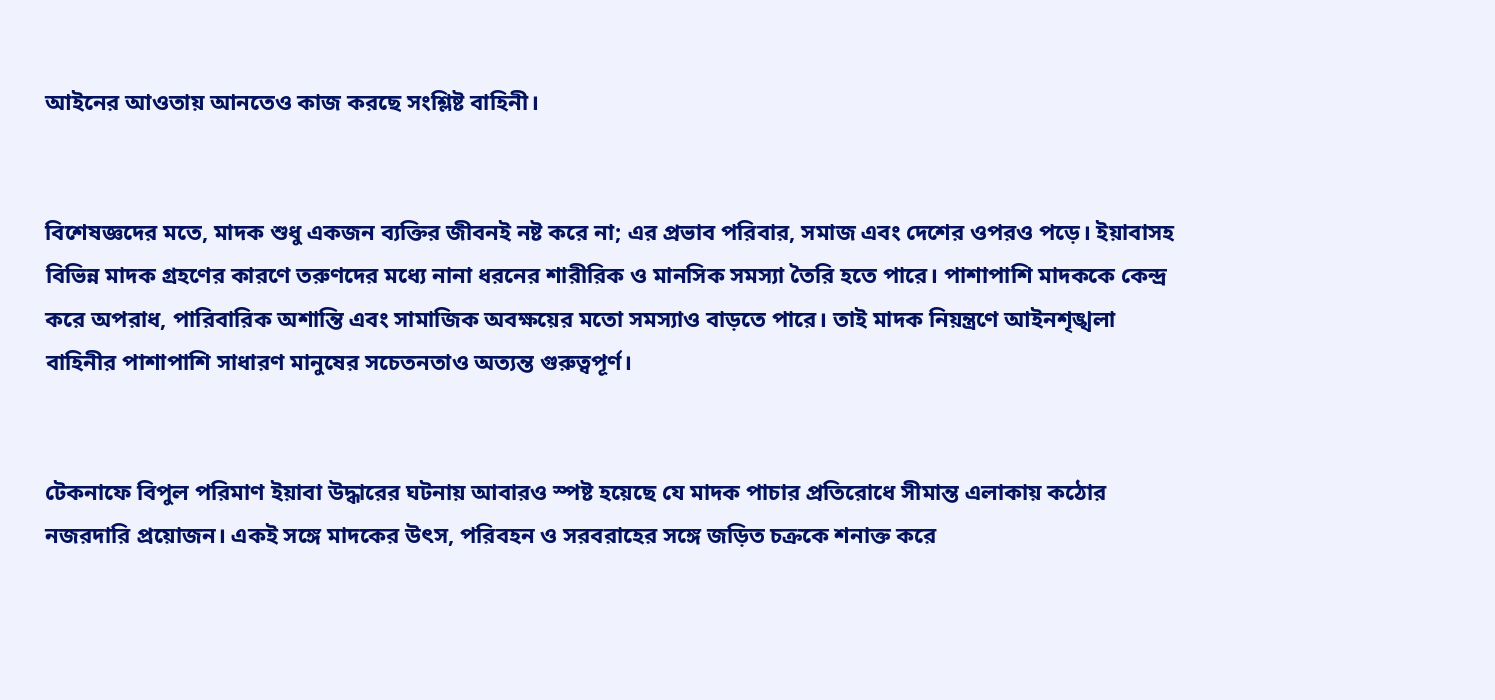আইনের আওতায় আনতেও কাজ করছে সংশ্লিষ্ট বাহিনী।


বিশেষজ্ঞদের মতে, মাদক শুধু একজন ব্যক্তির জীবনই নষ্ট করে না; এর প্রভাব পরিবার, সমাজ এবং দেশের ওপরও পড়ে। ইয়াবাসহ বিভিন্ন মাদক গ্রহণের কারণে তরুণদের মধ্যে নানা ধরনের শারীরিক ও মানসিক সমস্যা তৈরি হতে পারে। পাশাপাশি মাদককে কেন্দ্র করে অপরাধ, পারিবারিক অশান্তি এবং সামাজিক অবক্ষয়ের মতো সমস্যাও বাড়তে পারে। তাই মাদক নিয়ন্ত্রণে আইনশৃঙ্খলা বাহিনীর পাশাপাশি সাধারণ মানুষের সচেতনতাও অত্যন্ত গুরুত্বপূর্ণ।


টেকনাফে বিপুল পরিমাণ ইয়াবা উদ্ধারের ঘটনায় আবারও স্পষ্ট হয়েছে যে মাদক পাচার প্রতিরোধে সীমান্ত এলাকায় কঠোর নজরদারি প্রয়োজন। একই সঙ্গে মাদকের উৎস, পরিবহন ও সরবরাহের সঙ্গে জড়িত চক্রকে শনাক্ত করে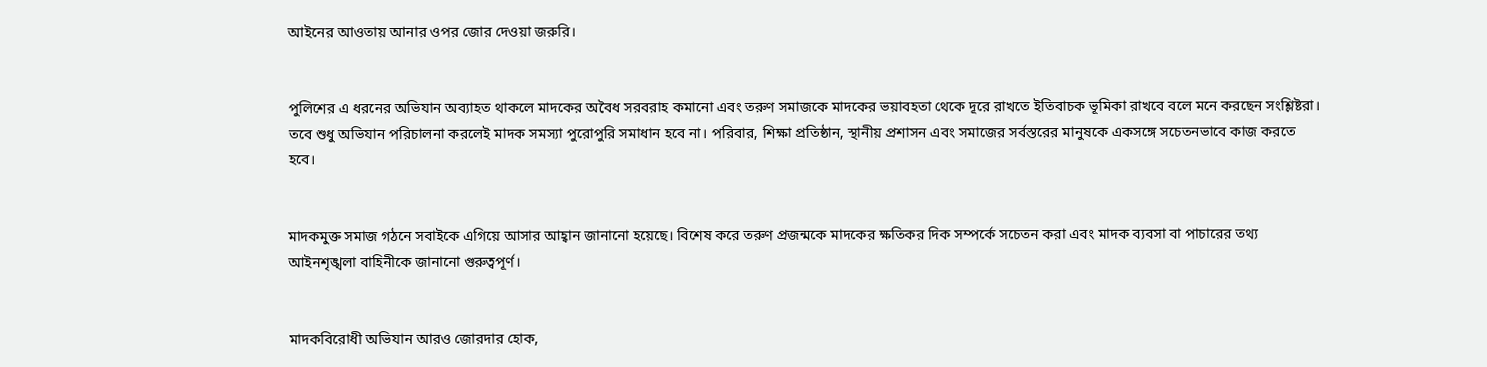আইনের আওতায় আনার ওপর জোর দেওয়া জরুরি।


পুলিশের এ ধরনের অভিযান অব্যাহত থাকলে মাদকের অবৈধ সরবরাহ কমানো এবং তরুণ সমাজকে মাদকের ভয়াবহতা থেকে দূরে রাখতে ইতিবাচক ভূমিকা রাখবে বলে মনে করছেন সংশ্লিষ্টরা। তবে শুধু অভিযান পরিচালনা করলেই মাদক সমস্যা পুরোপুরি সমাধান হবে না। পরিবার, শিক্ষা প্রতিষ্ঠান, স্থানীয় প্রশাসন এবং সমাজের সর্বস্তরের মানুষকে একসঙ্গে সচেতনভাবে কাজ করতে হবে।


মাদকমুক্ত সমাজ গঠনে সবাইকে এগিয়ে আসার আহ্বান জানানো হয়েছে। বিশেষ করে তরুণ প্রজন্মকে মাদকের ক্ষতিকর দিক সম্পর্কে সচেতন করা এবং মাদক ব্যবসা বা পাচারের তথ্য আইনশৃঙ্খলা বাহিনীকে জানানো গুরুত্বপূর্ণ।


মাদকবিরোধী অভিযান আরও জোরদার হোক,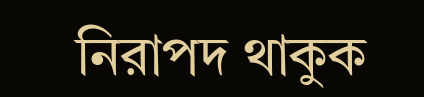নিরাপদ থাকুক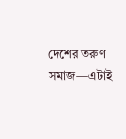দেশের তরুণ সমাজ—এটাই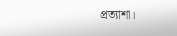প্রত্যাশা।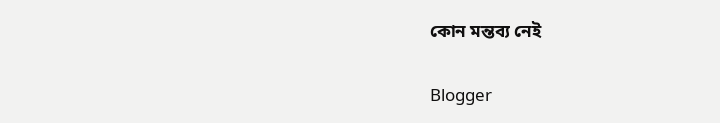কোন মন্তব্য নেই

Blogger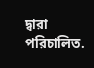দ্বারা পরিচালিত.